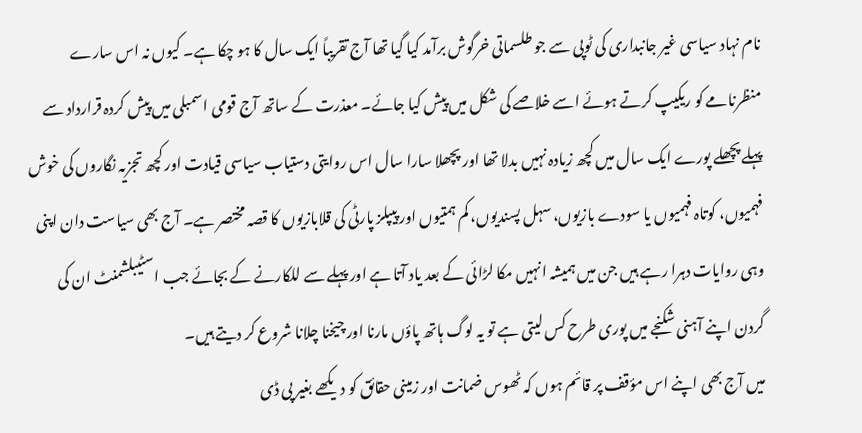نام نہاد سیاسی غیر جانبداری کی ٹوپی سے جو طلسماتی خرگوش برآمد کیا گیا تھا آج تقریباً ایک سال کا ہو چکا ہے۔ کیوں نہ اس سارے منظرنامے کو ریکیپ کرتے ہوئے اسے خلاصے کی شکل میں پیش کیا جائے۔ معذرت کے ساتھ آج قومی اسمبلی میں پیش کردہ قرارداد سے پہلے پچھلے پورے ایک سال میں کچھ زیادہ نہیں بدلا تھا اور پچھلا سارا سال اس روایتی دستیاب سیاسی قیادت اور کچھ تجزیہ نگاروں کی خوش فہمیوں، کوتاہ فہمیوں یا سودے بازیوں، سہل پسندیوں، کم ہمتیوں اور پیپلز پارٹی کی قلابازیوں کا قصہ مختصر ہے۔ آج بھی سیاست دان اپنی وہی روایات دہرا رہے ہیں جن میں ہمیشہ انہیں مکا لڑائی کے بعد یاد آتا ہے اور پہلے سے للکارنے کے بجائے جب اسٹیبلشمنٹ ان کی گردن اپنے آہنی شکنجے میں پوری طرح کس لیتی ہے تو یہ لوگ ہاتھ پاؤں مارنا اور چیخنا چلانا شروع کر دیتے ہیں۔
میں آج بھی اپنے اس مؤقف پر قائم ہوں کہ ٹھوس ضمانت اور زمینی حقائق کو دیکھے بغیر پی ڈی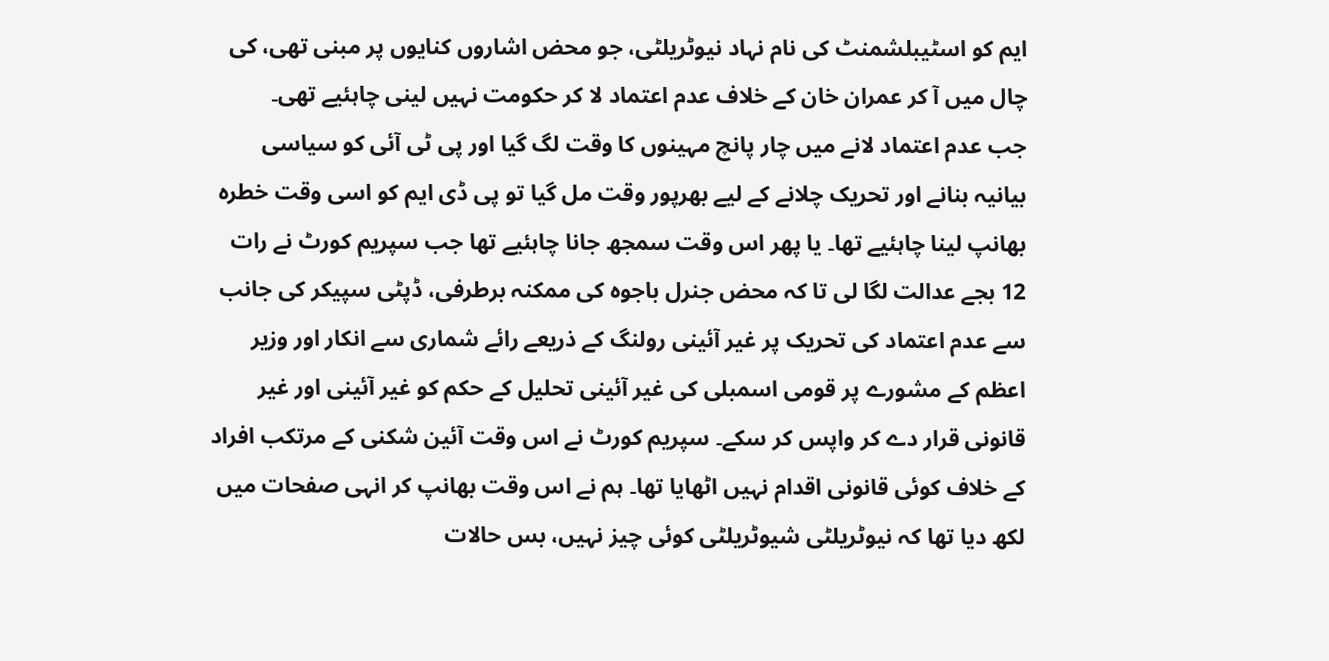ایم کو اسٹیبلشمنٹ کی نام نہاد نیوٹریلٹی، جو محض اشاروں کنایوں پر مبنی تھی، کی چال میں آ کر عمران خان کے خلاف عدم اعتماد لا کر حکومت نہیں لینی چاہئیے تھی۔
جب عدم اعتماد لانے میں چار پانچ مہینوں کا وقت لگ گیا اور پی ٹی آئی کو سیاسی بیانیہ بنانے اور تحریک چلانے کے لیے بھرپور وقت مل گیا تو پی ڈی ایم کو اسی وقت خطرہ بھانپ لینا چاہئیے تھا۔ یا پھر اس وقت سمجھ جانا چاہئیے تھا جب سپریم کورٹ نے رات 12 بجے عدالت لگا لی تا کہ محض جنرل باجوہ کی ممکنہ برطرفی، ڈپٹی سپیکر کی جانب سے عدم اعتماد کی تحریک پر غیر آئینی رولنگ کے ذریعے رائے شماری سے انکار اور وزیر اعظم کے مشورے پر قومی اسمبلی کی غیر آئینی تحلیل کے حکم کو غیر آئینی اور غیر قانونی قرار دے کر واپس کر سکے۔ سپریم کورٹ نے اس وقت آئین شکنی کے مرتکب افراد کے خلاف کوئی قانونی اقدام نہیں اٹھایا تھا۔ ہم نے اس وقت بھانپ کر انہی صفحات میں لکھ دیا تھا کہ نیوٹریلٹی شیوٹریلٹی کوئی چیز نہیں، بس حالات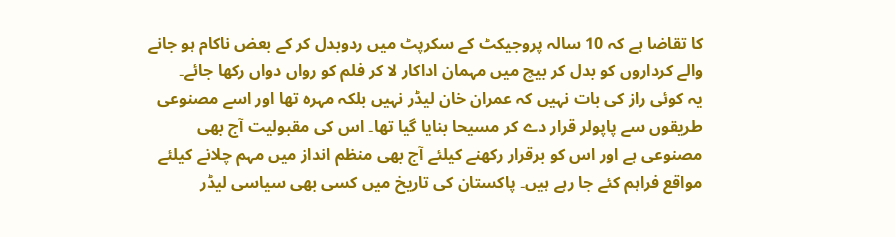کا تقاضا ہے کہ 10 سالہ پروجیکٹ کے سکرپٹ میں ردوبدل کر کے بعض ناکام ہو جانے والے کرداروں کو بدل کر بیچ میں مہمان اداکار لا کر فلم کو رواں دواں رکھا جائے۔
یہ کوئی راز کی بات نہیں کہ عمران خان لیڈر نہیں بلکہ مہرہ تھا اور اسے مصنوعی طریقوں سے پاپولر قرار دے کر مسیحا بنایا گیا تھا۔ اس کی مقبولیت آج بھی مصنوعی ہے اور اس کو برقرار رکھنے کیلئے آج بھی منظم انداز میں مہم چلانے کیلئے مواقع فراہم کئے جا رہے ہیں۔ پاکستان کی تاریخ میں کسی بھی سیاسی لیڈر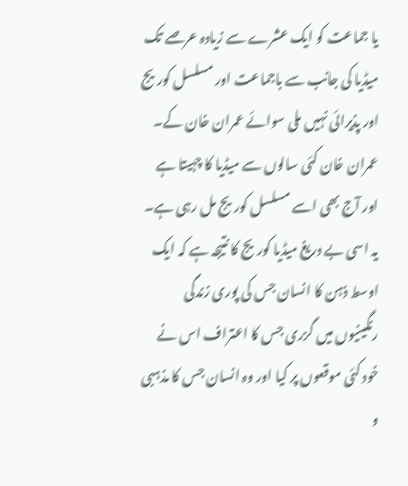یا جماعت کو ایک عشرے سے زیادہ عرصے تک میڈیا کی جانب سے باجماعت اور مسلسل کوریج اور پذیرائی نہیں ملی سوائے عمران خان کے۔ عمران خان کئی سالوں سے میڈیا کا چہیتا ہے اور آج بھی اسے مسلسل کوریج مل رہی ہے۔ یہ اسی بے دریغ میڈیا کوریج کا نتیجہ ہے کہ ایک اوسط ذہن کا انسان جس کی پوری زندگی رنگینیوں میں گزری جس کا اعتراف اس نے خود کئی موقعوں پر کیا اور وہ انسان جس کا مذہبی و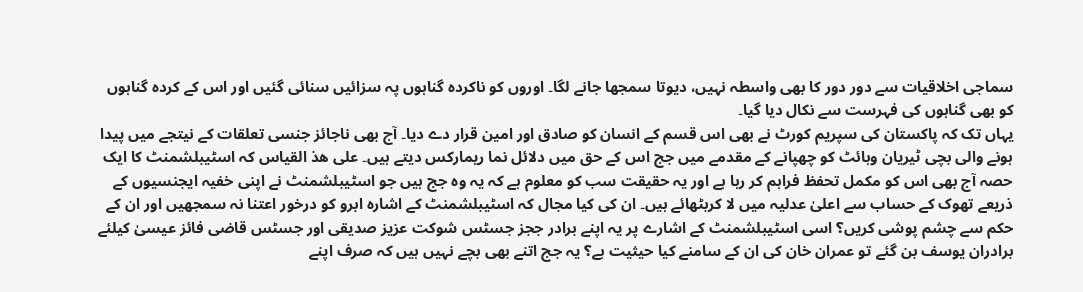سماجی اخلاقیات سے دور دور کا بھی واسطہ نہیں، دیوتا سمجھا جانے لگا۔ اوروں کو ناکردہ گناہوں پہ سزائیں سنائی گئیں اور اس کے کردہ گناہوں کو بھی گناہوں کی فہرست سے نکال دیا گیا۔
یہاں تک کہ پاکستان کی سپریم کورٹ نے بھی اس قسم کے انسان کو صادق اور امین قرار دے دیا۔ آج بھی ناجائز جنسی تعلقات کے نیتجے میں پیدا ہونے والی بچی ٹیریان وہائٹ کو چھپانے کے مقدمے میں جج اس کے حق میں دلائل نما ریمارکس دیتے ہیں۔ علی ھذ القیاس کہ اسٹیبلشمنٹ کا ایک حصہ آج بھی اس کو مکمل تحفظ فراہم کر رہا ہے اور یہ حقیقت سب کو معلوم ہے کہ یہ وہ جج ہیں جو اسٹیبلشمنٹ نے اپنی خفیہ ایجنسیوں کے ذریعے تھوک کے حساب سے اعلیٰ عدلیہ میں لا کربٹھائے ہیں۔ ان کی کیا مجال کہ اسٹیبلشمنٹ کے اشارہ ابرو کو درخور اعتنا نہ سمجھیں اور ان کے حکم سے چشم پوشی کریں؟ اسی اسٹیبلشمنٹ کے اشارے پر یہ اپنے برادر ججز جسٹس شوکت عزیز صدیقی اور جسٹس قاضی فائز عیسیٰ کیلئے برادران یوسف بن گئے تو عمران خان کی ان کے سامنے کیا حیثیت ہے؟ یہ جج اتنے بھی بچے نہیں ہیں کہ صرف اپنے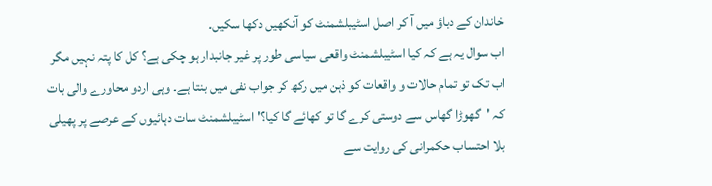خاندان کے دباؤ میں آ کر اصل اسٹیبلشمنٹ کو آنکھیں دکھا سکیں۔
اب سوال یہ ہے کہ کیا اسٹیبلشمنٹ واقعی سیاسی طور پر غیر جانبدار ہو چکی ہے؟ کل کا پتہ نہیں مگر اب تک تو تمام حالات و واقعات کو ذہن میں رکھ کر جواب نفی میں بنتا ہے۔ وہی اردو محاورے والی بات کہ 'گھوڑا گھاس سے دوستی کرے گا تو کھائے گا کیا؟' اسٹیبلشمنٹ سات دہائیوں کے عرصے پر پھیلی بلا احتساب حکمرانی کی روایت سے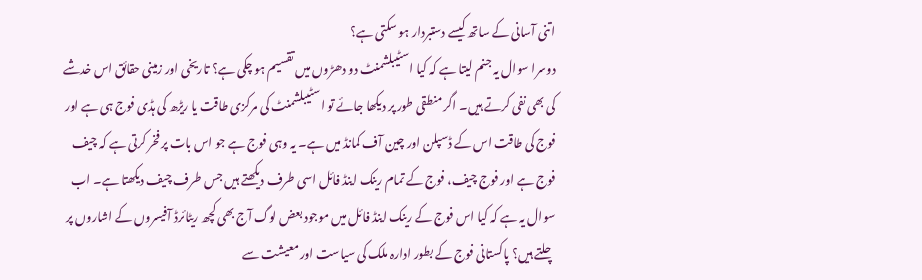اتنی آسانی کے ساتھ کیسے دستبردار ہو سکتی ہے؟
دوسرا سوال یہ جنم لیتا ہے کہ کیا اسٹیبلشمنٹ دو دھڑوں میں تقسیم ہو چکی ہے؟ تاریخی اور زمینی حقائق اس خدشے کی بھی نفی کرتے ہیں۔ اگر منطقی طور پر دیکھا جائے تو اسٹیبلشمنٹ کی مرکزی طاقت یا ریڑھ کی ہڈی فوج ہی ہے اور فوج کی طاقت اس کے ڈسپلن اور چین آف کمانڈ میں ہے۔ یہ وہی فوج ہے جو اس بات پر فخر کرتی ہے کہ چیف فوج ہے اور فوج چیف، فوج کے تمام رینک اینڈ فائل اسی طرف دیکھتے ہیں جس طرف چیف دیکھتا ہے۔ اب سوال یہ ہے کہ کیا اس فوج کے رینک اینڈ فائل میں موجود بعض لوگ آج بھی کچھ ریٹائرڈ آفیسروں کے اشاروں پر چلتے ہیں؟ پاکستانی فوج کے بطور ادارہ ملک کی سیاست اور معیشت سے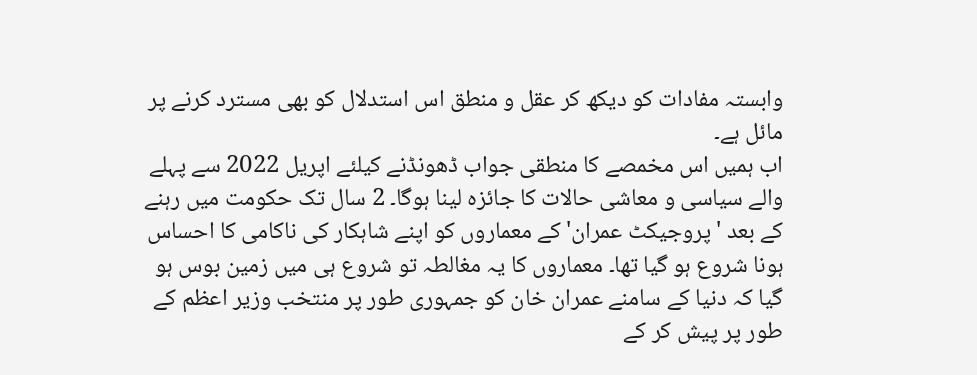وابستہ مفادات کو دیکھ کر عقل و منطق اس استدلال کو بھی مسترد کرنے پر مائل ہے۔
اب ہمیں اس مخمصے کا منطقی جواب ڈھونڈنے کیلئے اپریل 2022 سے پہلے والے سیاسی و معاشی حالات کا جائزہ لینا ہوگا۔ 2 سال تک حکومت میں رہنے کے بعد 'پروجیکٹ عمران' کے معماروں کو اپنے شاہکار کی ناکامی کا احساس ہونا شروع ہو گیا تھا۔ معماروں کا یہ مغالطہ تو شروع ہی میں زمین بوس ہو گیا کہ دنیا کے سامنے عمران خان کو جمہوری طور پر منتخب وزیر اعظم کے طور پر پیش کر کے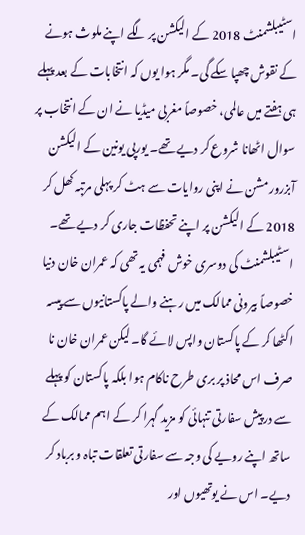اسٹیبلشمنٹ 2018 کے الیکشن پر لگے اپنے ملوث ہونے کے نقوش چھپا سکے گی۔ مگر ہوا یوں کہ انتخابات کے بعد پہلے ہی ہفتے میں عالمی، خصوصاً مغربی میڈیا نے ان کے انتخاب پر سوال اٹھانا شروع کر دیے تھے۔ یورپی یونین کے الیکشن آبزرور مشن نے اپنی روایات سے ہٹ کر پہلی مرتبہ کھل کر 2018 کے الیکشن پر اپنے تحفظات جاری کر دیے تھے۔
اسٹیبلشمنٹ کی دوسری خوش فہمی یہ تھی کہ عمران خان دنیا خصوصاً بیرونی ممالک میں رہنے والے پاکستانیوں سے پیسہ اکٹھا کر کے پاکستان واپس لائے گا۔ لیکن عمران خان نا صرف اس محاذ پر بری طرح ناکام ہوا بلکہ پاکستان کو پہلے سے درپیش سفارتی تنہائی کو مزید گہرا کر کے اہم ممالک کے ساتھ اپنے رویے کی وجہ سے سفارتی تعلقات تباہ و برباد کر دیے۔ اس نے یوتھیوں اور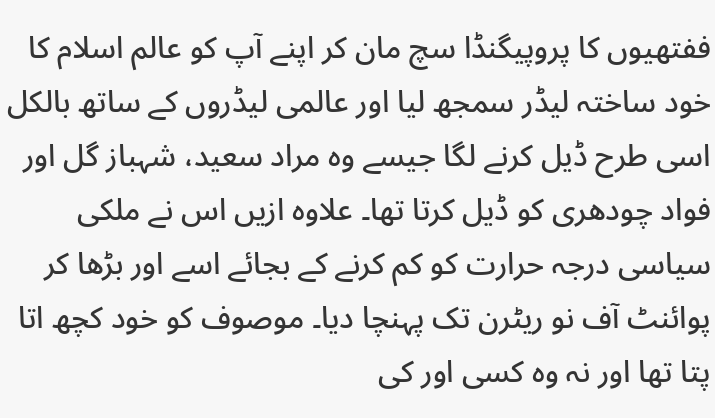ففتھیوں کا پروپیگنڈا سچ مان کر اپنے آپ کو عالم اسلام کا خود ساختہ لیڈر سمجھ لیا اور عالمی لیڈروں کے ساتھ بالکل اسی طرح ڈیل کرنے لگا جیسے وہ مراد سعید، شہباز گل اور فواد چودھری کو ڈیل کرتا تھا۔ علاوہ ازیں اس نے ملکی سیاسی درجہ حرارت کو کم کرنے کے بجائے اسے اور بڑھا کر پوائنٹ آف نو ریٹرن تک پہنچا دیا۔ موصوف کو خود کچھ اتا پتا تھا اور نہ وہ کسی اور کی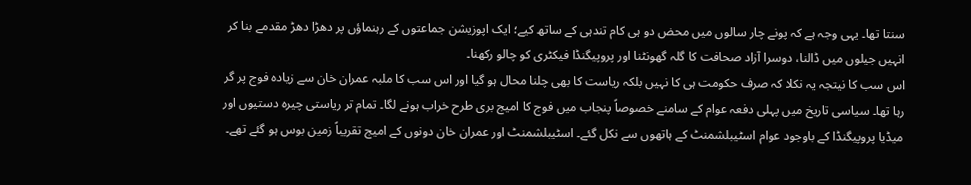سنتا تھا۔ یہی وجہ ہے کہ پونے چار سالوں میں محض دو ہی کام تندہی کے ساتھ کیے؛ ایک اپوزیشن جماعتوں کے رہنماؤں پر دھڑا دھڑ مقدمے بنا کر انہیں جیلوں میں ڈالنا، دوسرا آزاد صحافت کا گلہ گھونٹنا اور پروپیگنڈا فیکٹری کو چالو رکھنا۔
اس سب کا نیتجہ یہ نکلا کہ صرف حکومت ہی کا نہیں بلکہ ریاست کا بھی چلنا محال ہو گیا اور اس سب کا ملبہ عمران خان سے زیادہ فوج پر گر رہا تھا۔ سیاسی تاریخ میں پہلی دفعہ عوام کے سامنے خصوصاً پنجاب میں فوج کا امیج بری طرح خراب ہونے لگا۔ تمام تر ریاستی چیرہ دستیوں اور میڈیا پروپیگنڈا کے باوجود عوام اسٹیبلشمنٹ کے ہاتھوں سے نکل گئے۔ اسٹیبلشمنٹ اور عمران خان دونوں کے امیج تقریباً زمین بوس ہو گئے تھے۔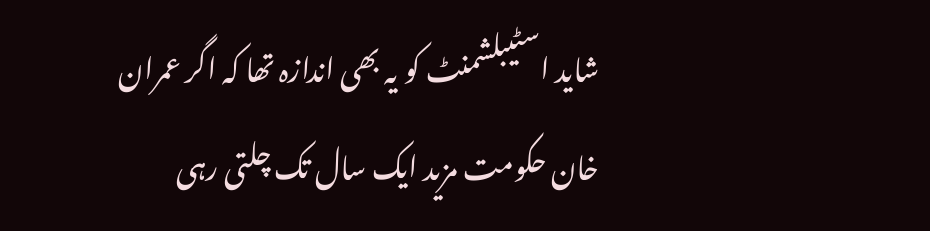شاید اسٹیبلشمنٹ کو یہ بھی اندازہ تھا کہ اگر عمران خان حکومت مزید ایک سال تک چلتی رہی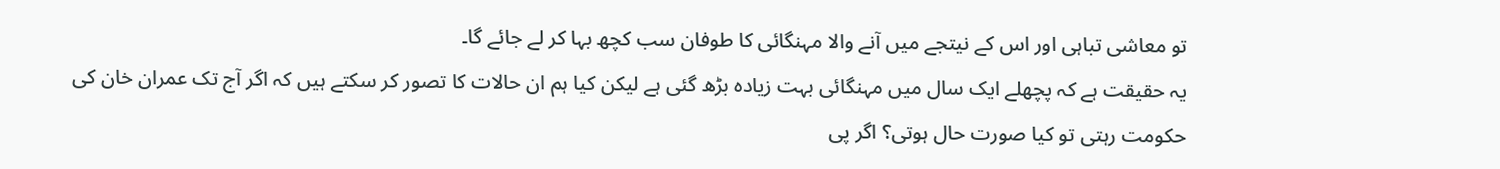تو معاشی تباہی اور اس کے نیتجے میں آنے والا مہنگائی کا طوفان سب کچھ بہا کر لے جائے گا۔
یہ حقیقت ہے کہ پچھلے ایک سال میں مہنگائی بہت زیادہ بڑھ گئی ہے لیکن کیا ہم ان حالات کا تصور کر سکتے ہیں کہ اگر آج تک عمران خان کی حکومت رہتی تو کیا صورت حال ہوتی؟ اگر پی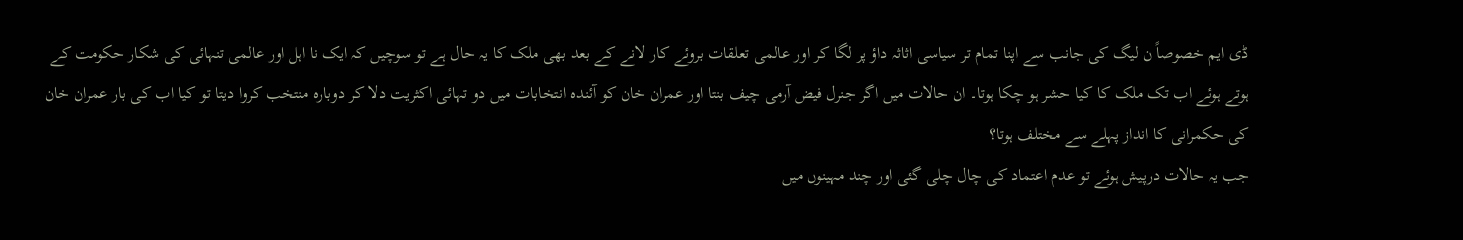ڈی ایم خصوصاً ن لیگ کی جانب سے اپنا تمام تر سیاسی اثاثہ داؤ پر لگا کر اور عالمی تعلقات بروئے کار لانے کے بعد بھی ملک کا یہ حال ہے تو سوچیں کہ ایک نا اہل اور عالمی تنہائی کی شکار حکومت کے ہوتے ہوئے اب تک ملک کا کیا حشر ہو چکا ہوتا۔ ان حالات میں اگر جنرل فیض آرمی چیف بنتا اور عمران خان کو آئندہ انتخابات میں دو تہائی اکثریت دلا کر دوبارہ منتخب کروا دیتا تو کیا اب کی بار عمران خان کی حکمرانی کا انداز پہلے سے مختلف ہوتا؟
جب یہ حالات درپیش ہوئے تو عدم اعتماد کی چال چلی گئی اور چند مہینوں میں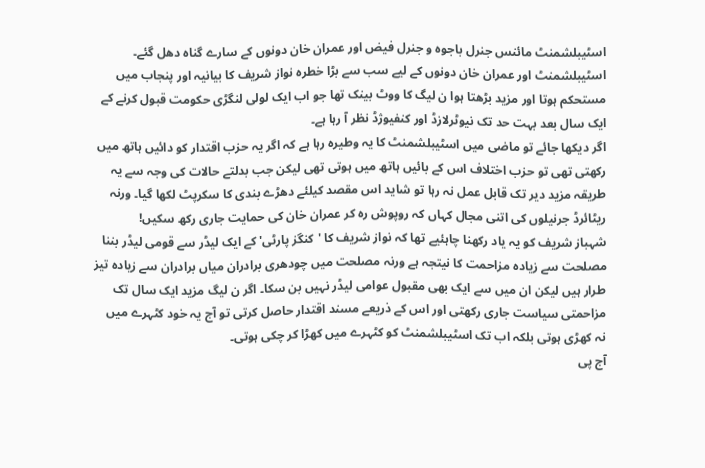اسٹیبلشمنٹ مائنس جنرل باجوہ و جنرل فیض اور عمران خان دونوں کے سارے گناہ دھل گئے۔ اسٹیبلشمنٹ اور عمران خان دونوں کے لیے سب سے بڑا خطرہ نواز شریف کا بیانیہ اور پنجاب میں مستحکم ہوتا اور مزید بڑھتا ہوا ن لیگ کا ووٹ بینک تھا جو اب ایک لولی لنگڑی حکومت قبول کرنے کے ایک سال بعد بہت حد تک نیوٹرلازڈ اور کنفیوژڈ نظر آ رہا ہے۔
اگر دیکھا جائے تو ماضی میں اسٹیبلشمنٹ کا یہ وطیرہ رہا ہے کہ اگر یہ حزب اقتدار کو دائیں ہاتھ میں رکھتی تھی تو حزب اختلاف اس کے بائیں ہاتھ میں ہوتی تھی لیکن جب بدلتے حالات کی وجہ سے یہ طریقہ مزید دیر تک قابل عمل نہ رہا تو شاید اس مقصد کیلئے دھڑے بندی کا سکرپٹ لکھا گیا۔ ورنہ ریٹائرڈ جرنیلوں کی اتنی مجال کہاں کہ روپوش رہ کر عمران خان کی حمایت جاری رکھ سکیں!
شہباز شریف کو یہ یاد رکھنا چاہئیے تھا کہ نواز شریف کا 'کنگز پارٹی' کے ایک لیڈر سے قومی لیڈر بننا مصلحت سے زیادہ مزاحمت کا نیتجہ ہے ورنہ مصلحت میں چودھری برادران میاں برادران سے زیادہ تیز طرار ہیں لیکن ان میں سے ایک بھی مقبول عوامی لیڈر نہیں بن سکا۔ اگر ن لیگ مزید ایک سال تک مزاحمتی سیاست جاری رکھتی اور اس کے ذریعے مسند اقتدار حاصل کرتی تو آج یہ خود کٹہرے میں نہ کھڑی ہوتی بلکہ اب تک اسٹیبلشمنٹ کو کٹہرے میں کھڑا کر چکی ہوتی۔
آج پی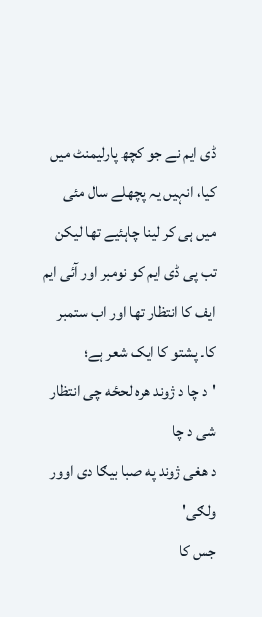ڈی ایم نے جو کچھ پارلیمنٹ میں کیا، انہیں یہ پچھلے سال مئی میں ہی کر لینا چاہئیے تھا لیکن تب پی ڈی ایم کو نومبر اور آئی ایم ایف کا انتظار تھا اور اب ستمبر کا۔ پشتو کا ایک شعر ہے؛
'د چا د ژوند هره لحځه چی انتظار شی د چا
د هغی ژوند په صبا بیګا دی اوور ولګی'
جس کا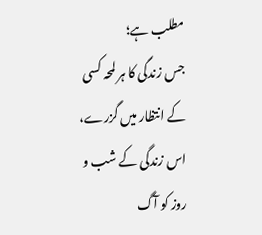مطلب ہے؛
جس زندگی کا ہر لمحہ کسی کے انتظار میں گزرے،
اس زندگی کے شب و روز کو آگ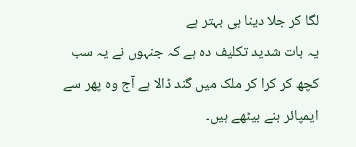لگا کر جلا دینا ہی بہتر ہے
یہ بات شدید تکلیف دہ ہے کہ جنہوں نے یہ سب کچھ کر کرا کر ملک میں گند ڈالا ہے آج وہ پھر سے ایمپائر بنے بیٹھے ہیں۔